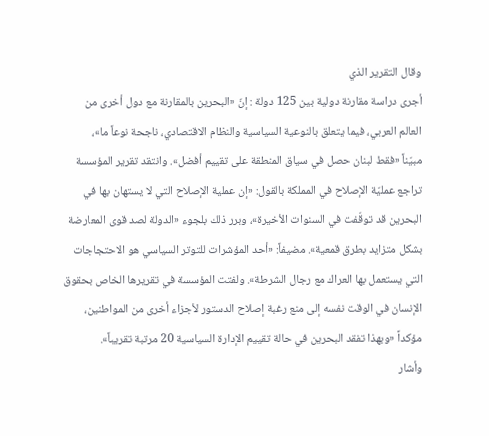وقال التقرير الذي
أجرى دراسة مقارنة دولية بين 125 دولة : إنّ «البحرين بالمقارنة مع دول أخرى من
العالم العربي، فيما يتعلق بالنوعية السياسية والنظام الاقتصادي، ناجحة نوعاً ما»،
مبيّناً «فقط لبنان حصل في سياق المنطقة على تقييم أفضل». وانتقد تقرير المؤسسة
تراجع عمليّة الإصلاح في المملكة بالقول: «إن عملية الإصلاح التي لا يستهان بها في
البحرين قد توقّفت في السنوات الأخيرة»، وبرر ذلك بلجوء «الدولة لصد قوى المعارضة
بشكل متزايد بطرق قمعية». مضيفاً: «أحد المؤشرات للتوتر السياسي هو الاحتجاجات
التي يستعمل بها العراك مع رجال الشرطة». ولفتت المؤسسة في تقريرها الخاص بحقوق
الإنسان في الوقت نفسه إلى منع رغبة إصلاح الدستور لأجزاء أخرى من المواطنين،
مؤكداً «وبهذا تفقد البحرين في حالة تقييم الإدارة السياسية 20 مرتبة تقريباً».
وأشار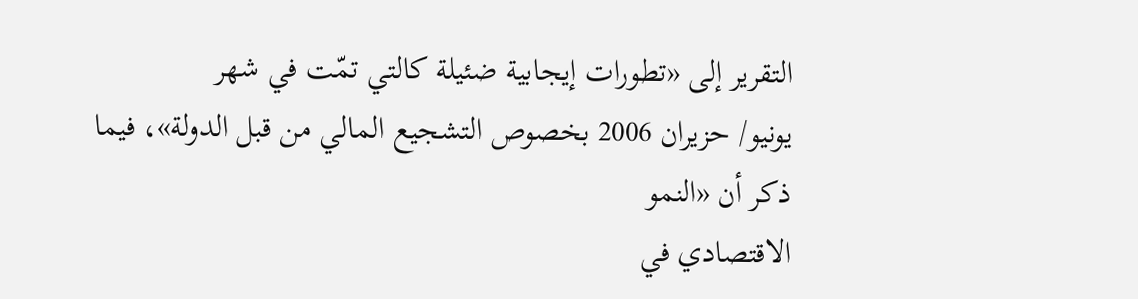التقرير إلى «تطورات إيجابية ضئيلة كالتي تمّت في شهر
يونيو/ حزيران 2006 بخصوص التشجيع المالي من قبل الدولة»، فيما ذكر أن «النمو
الاقتصادي في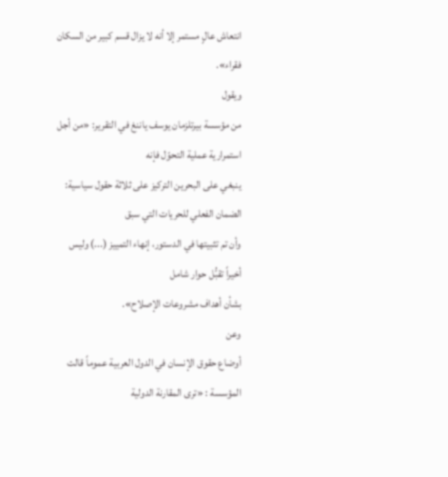انتعاش عالٍ مستمر إلا أنه لا يزال قسم كبير من السكان فقراء».
ويقول
من مؤسسة بيرتلزمان يوسف ياننغ في التقرير: «من أجل استمرارية عملية التحوّل فإنه
ينبغي على البحرين التركيز على ثلاثة حقول سياسية: الضمان الفعلي للحريات التي سبق
وأن تم تثبيتها في الدستور، إنهاء التمييز (...) وليس أخيراً تقبُّل حوار شامل
بشأن أهداف مشروعات الإصلاح».
وعن
أوضاع حقوق الإنسان في الدول العربية عموماً قالت المؤسسة : «ترى المقارنة الدولية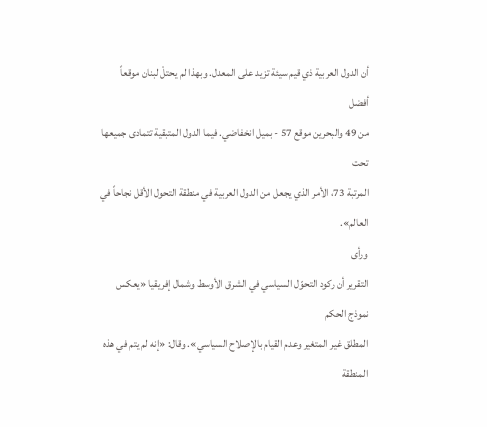أن الدول العربية ذي قيم سيئة تزيد على المعدل. وبهذا لم يحتلْ لبنان موقعاً أفضل
من 49 والبحرين موقع 57 - بميل انخفاضي. فيما الدول المتبقية تتمادى جميعها تحت
المرتبة 73، الأمر الذي يجعل من الدول العربية في منطقة التحول الأقل نجاحاً في
العالم».
ورأى
التقرير أن ركود التحوّل السياسي في الشرق الأوسط وشمال إفريقيا «يعكس نموذج الحكم
المطلق غير المتغير وعدم القيام بالإصلاح السياسي». وقال: «إنه لم يتم في هذه المنطقة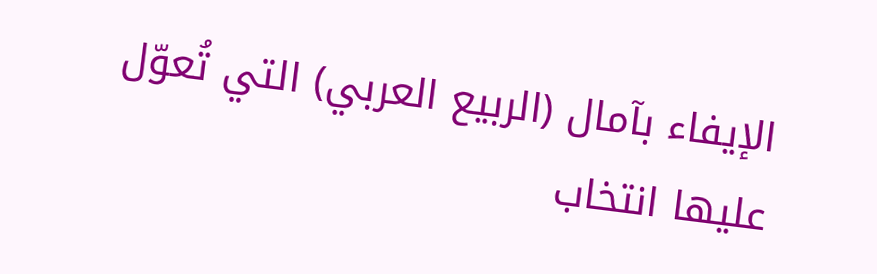الإيفاء بآمال (الربيع العربي) التي تُعوّل عليها انتخاب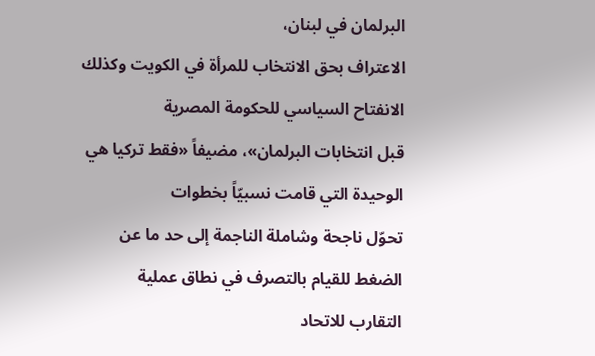البرلمان في لبنان،
الاعتراف بحق الانتخاب للمرأة في الكويت وكذلك الانفتاح السياسي للحكومة المصرية
قبل انتخابات البرلمان»، مضيفاً «فقط تركيا هي الوحيدة التي قامت نسبيّاً بخطوات
تحوّل ناجحة وشاملة الناجمة إلى حد ما عن الضغط للقيام بالتصرف في نطاق عملية
التقارب للاتحاد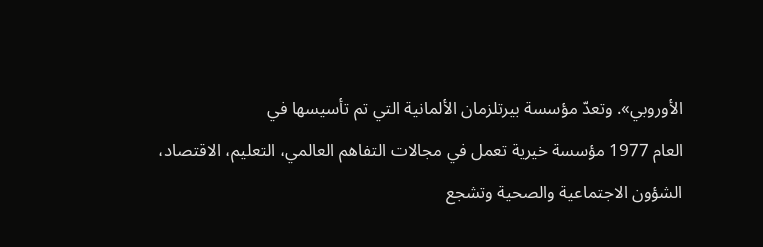الأوروبي». وتعدّ مؤسسة بيرتلزمان الألمانية التي تم تأسيسها في
العام 1977 مؤسسة خيرية تعمل في مجالات التفاهم العالمي، التعليم، الاقتصاد،
الشؤون الاجتماعية والصحية وتشجع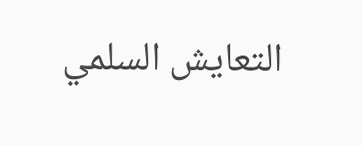التعايش السلمي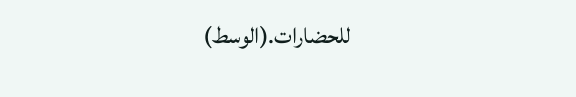للحضارات.(الوسط)